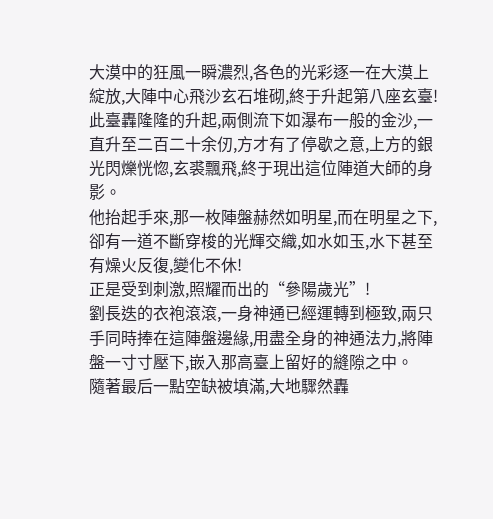大漠中的狂風一瞬濃烈,各色的光彩逐一在大漠上綻放,大陣中心飛沙玄石堆砌,終于升起第八座玄臺!
此臺轟隆隆的升起,兩側流下如瀑布一般的金沙,一直升至二百二十余仞,方才有了停歇之意,上方的銀光閃爍恍惚,玄裘飄飛,終于現出這位陣道大師的身影。
他抬起手來,那一枚陣盤赫然如明星,而在明星之下,卻有一道不斷穿梭的光輝交織,如水如玉,水下甚至有燥火反復,變化不休!
正是受到刺激,照耀而出的“參陽歲光”!
劉長迭的衣袍滾滾,一身神通已經運轉到極致,兩只手同時捧在這陣盤邊緣,用盡全身的神通法力,將陣盤一寸寸壓下,嵌入那高臺上留好的縫隙之中。
隨著最后一點空缺被填滿,大地驟然轟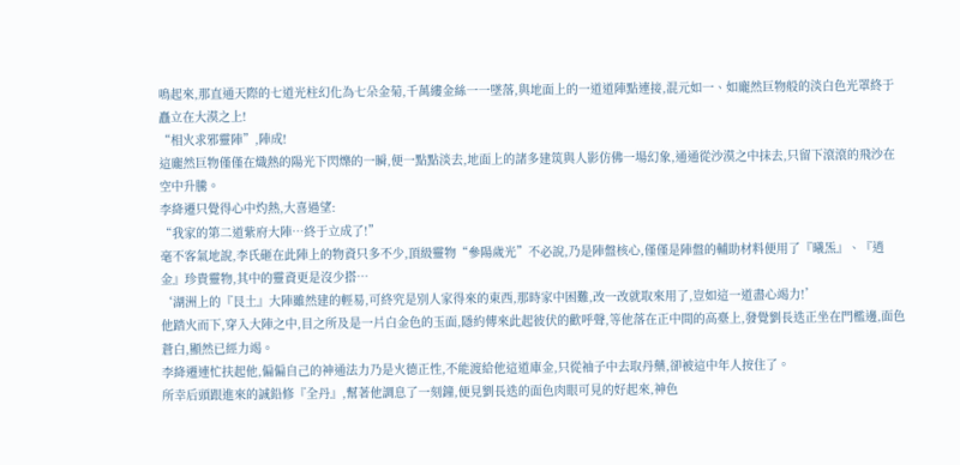鳴起來,那直通天際的七道光柱幻化為七朵金菊,千萬縷金絲一一墜落,與地面上的一道道陣點連接,混元如一、如龐然巨物般的淡白色光罩終于矗立在大漠之上!
“相火求邪靈陣”,陣成!
這龐然巨物僅僅在熾熱的陽光下閃爍的一瞬,便一點點淡去,地面上的諸多建筑與人影仿佛一場幻象,通通從沙漠之中抹去,只留下滾滾的飛沙在空中升騰。
李絳遷只覺得心中灼熱,大喜過望:
“我家的第二道紫府大陣…終于立成了!”
毫不客氣地說,李氏砸在此陣上的物資只多不少,頂級靈物“參陽歲光”不必說,乃是陣盤核心,僅僅是陣盤的輔助材料便用了『曦炁』、『逍金』珍貴靈物,其中的靈資更是沒少搭…
‘湖洲上的『艮土』大陣雖然建的輕易,可終究是別人家得來的東西,那時家中困難,改一改就取來用了,豈如這一道盡心竭力!’
他踏火而下,穿入大陣之中,目之所及是一片白金色的玉面,隱約傳來此起彼伏的歡呼聲,等他落在正中間的高臺上,發覺劉長迭正坐在門檻邊,面色蒼白,顯然已經力竭。
李絳遷連忙扶起他,偏偏自己的神通法力乃是火德正性,不能渡給他這道庫金,只從袖子中去取丹藥,卻被這中年人按住了。
所幸后頭跟進來的誠鉛修『全丹』,幫著他調息了一刻鐘,便見劉長迭的面色肉眼可見的好起來,神色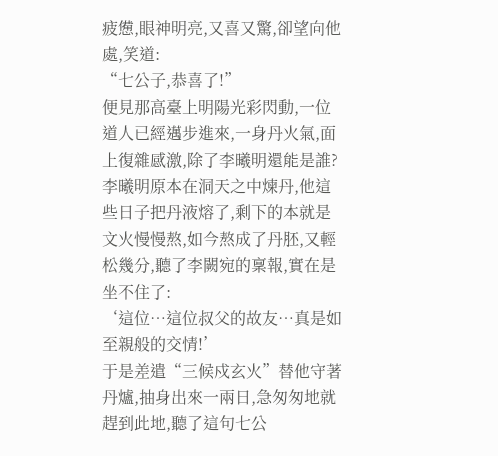疲憊,眼神明亮,又喜又驚,卻望向他處,笑道:
“七公子,恭喜了!”
便見那高臺上明陽光彩閃動,一位道人已經邁步進來,一身丹火氣,面上復雜感激,除了李曦明還能是誰?
李曦明原本在洞天之中煉丹,他這些日子把丹液熔了,剩下的本就是文火慢慢熬,如今熬成了丹胚,又輕松幾分,聽了李闕宛的稟報,實在是坐不住了:
‘這位…這位叔父的故友…真是如至親般的交情!’
于是差遣“三候戍玄火”替他守著丹爐,抽身出來一兩日,急匆匆地就趕到此地,聽了這句七公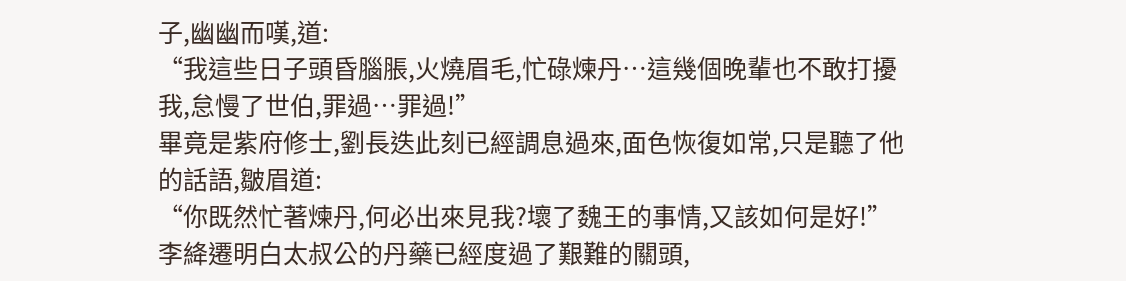子,幽幽而嘆,道:
“我這些日子頭昏腦脹,火燒眉毛,忙碌煉丹…這幾個晚輩也不敢打擾我,怠慢了世伯,罪過…罪過!”
畢竟是紫府修士,劉長迭此刻已經調息過來,面色恢復如常,只是聽了他的話語,皺眉道:
“你既然忙著煉丹,何必出來見我?壞了魏王的事情,又該如何是好!”
李絳遷明白太叔公的丹藥已經度過了艱難的關頭,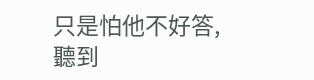只是怕他不好答,聽到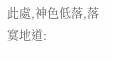此處,神色低落,落寞地道: